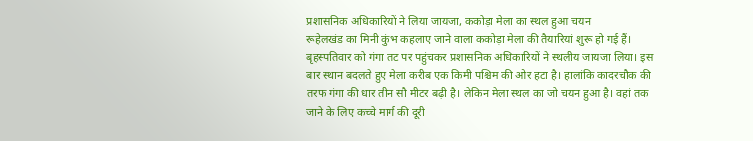प्रशासनिक अधिकारियों ने लिया जायजा, ककोड़ा मेला का स्थल हुआ चयन
रूहेलखंड का मिनी कुंभ कहलाए जाने वाला ककोड़ा मेला की तैयारियां शुरू हो गई हैं। बृहस्पतिवार को गंगा तट पर पहुंचकर प्रशासनिक अधिकारियों ने स्थलीय जायजा लिया। इस बार स्थान बदलते हुए मेला करीब एक किमी पश्चिम की ओर हटा है। हालांकि कादरचौक की तरफ गंगा की धार तीन सौ मीटर बढ़ी है। लेकिन मेला स्थल का जो चयन हुआ है। वहां तक जाने के लिए कच्चे मार्ग की दूरी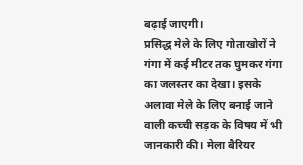बढ़ाई जाएगी।
प्रसिद्ध मेले के लिए गोताखोरों ने गंगा में कई मीटर तक घुमकर गंगा का जलस्तर का देखा। इसके अलावा मेले के लिए बनाई जाने वाली कच्ची सड़क के विषय में भी जानकारी की। मेला बैरियर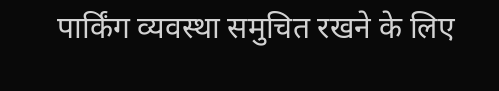पार्किंग व्यवस्था समुचित रखने के लिए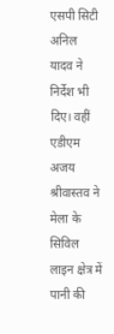एसपी सिटी अनिल यादव ने निर्देश भी दिए। वहीं एडीएम अजय श्रीवास्तव ने मेला के सिविल लाइन क्षेत्र में पानी की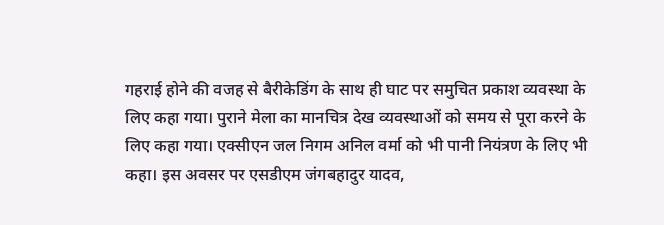गहराई होने की वजह से बैरीकेडिंग के साथ ही घाट पर समुचित प्रकाश व्यवस्था के लिए कहा गया। पुराने मेला का मानचित्र देख व्यवस्थाओं को समय से पूरा करने के लिए कहा गया। एक्सीएन जल निगम अनिल वर्मा को भी पानी नियंत्रण के लिए भी कहा। इस अवसर पर एसडीएम जंगबहादुर यादव,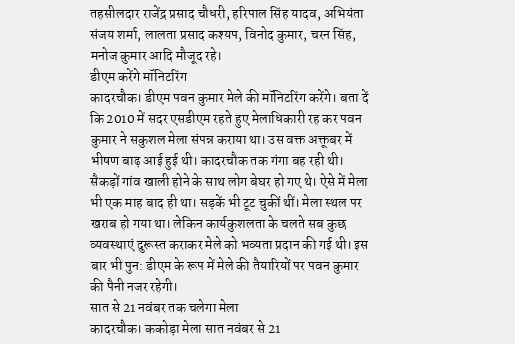तहसीलदार राजेंद्र प्रसाद चौधरी, हरिपाल सिंह यादव, अभियंता संजय शर्मा, लालता प्रसाद कश्यप, विनोद कुमार, चरन सिंह, मनोज कुमार आदि मौजूद रहे।
डीएम करेंगे मॉनिटरिंग
कादरचौक। डीएम पवन कुमार मेले की मॉनिटरिंग करेंगे। बता दें कि 2010 में सदर एसडीएम रहते हुए मेलाधिकारी रह कर पवन कुमार ने सकुशल मेला संपन्न कराया था। उस वक्त अक्तूबर में भीषण बाढ़ आई हुई थी। कादरचौक तक गंगा बह रही थी। सैकड़ों गांव खाली होने के साथ लोग बेघर हो गए थे। ऐसे में मेला भी एक माह बाद ही था। सड़कें भी टूट चुकीं थीं। मेला स्थल पर खराब हो गया था। लेकिन कार्यकुशलता के चलते सब कुछ व्यवस्थाएं दुरूस्त कराकर मेले को भव्यता प्रदान की गई थी। इस बार भी पुन: डीएम के रूप में मेले की तैयारियों पर पवन कुमार की पैनी नजर रहेगी।
सात से 21 नवंबर तक चलेगा मेला
कादरचौक। ककोड़ा मेला सात नवंबर से 21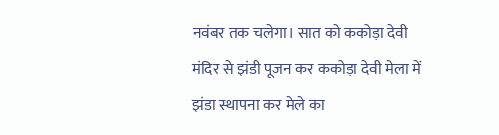नवंबर तक चलेगा। सात को ककोड़ा देवी मंदिर से झंडी पूजन कर ककोड़ा देवी मेला में झंडा स्थापना कर मेले का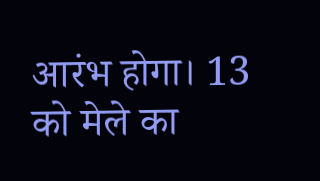आरंभ होगा। 13 को मेले का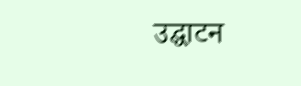उद्घाटन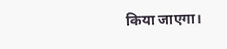किया जाएगा।